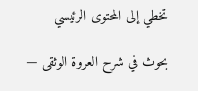تخطي إلى المحتوى الرئيسي

بحوث في شرح العروة الوثقى —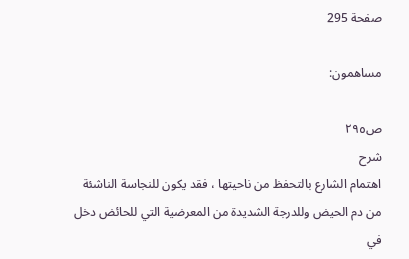صفحة 295

مساهمون:

ص٢٩٥
شرح
اهتمام الشارع بالتحفظ من ناحيتها ، فقد يكون للنجاسة الناشئة من دم الحيض وللدرجة الشديدة من المعرضية التي للحائض دخل في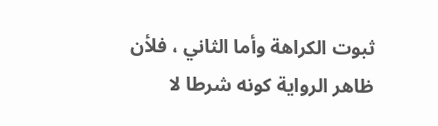ثبوت الكراهة وأما الثاني ، فلأن ظاهر الرواية كونه شرطا لا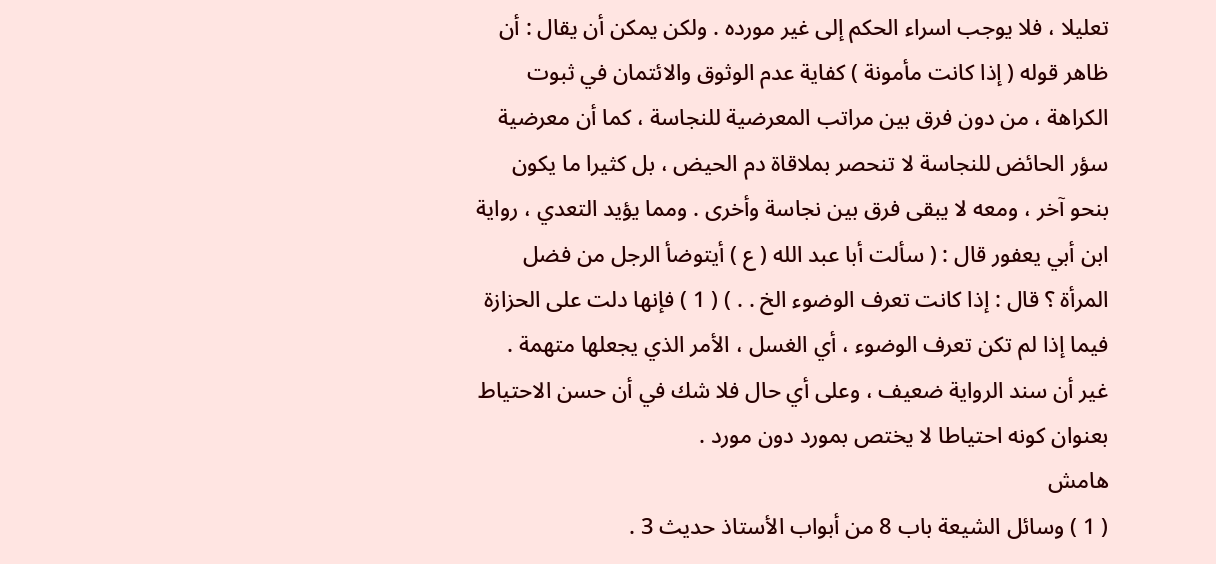تعليلا ، فلا يوجب اسراء الحكم إلى غير مورده . ولكن يمكن أن يقال : أن ظاهر قوله ( إذا كانت مأمونة ) كفاية عدم الوثوق والائتمان في ثبوت الكراهة ، من دون فرق بين مراتب المعرضية للنجاسة ، كما أن معرضية سؤر الحائض للنجاسة لا تنحصر بملاقاة دم الحيض ، بل كثيرا ما يكون بنحو آخر ، ومعه لا يبقى فرق بين نجاسة وأخرى . ومما يؤيد التعدي ، رواية ابن أبي يعفور قال : ( سألت أبا عبد الله ( ع ) أيتوضأ الرجل من فضل المرأة ؟ قال : إذا كانت تعرف الوضوء الخ . . ) ( 1 ) فإنها دلت على الحزازة فيما إذا لم تكن تعرف الوضوء ، أي الغسل ، الأمر الذي يجعلها متهمة . غير أن سند الرواية ضعيف ، وعلى أي حال فلا شك في أن حسن الاحتياط بعنوان كونه احتياطا لا يختص بمورد دون مورد .
هامش
( 1 ) وسائل الشيعة باب 8 من أبواب الأستاذ حديث 3 .